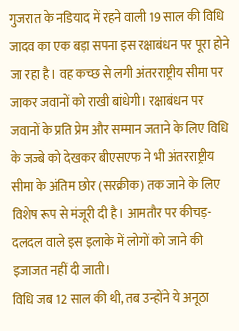गुजरात के नडियाद में रहने वाली 19 साल की विधि जादव का एक बड़ा सपना इस रक्षाबंधन पर पूरा होने जा रहा है। वह कच्छ से लगी अंतरराष्ट्रीय सीमा पर जाकर जवानों को राखी बांधेगी। रक्षाबंधन पर जवानों के प्रति प्रेम और सम्मान जताने के लिए विधि के जज्बे को देखकर बीएसएफ ने भी अंतरराष्ट्रीय सीमा के अंतिम छोर (सरक्रीक) तक जाने के लिए विशेष रूप से मंजूरी दी है। आमतौर पर कीचड़-दलदल वाले इस इलाके में लोगों को जाने की इजाजत नहीं दी जाती।
विधि जब 12 साल की थी, तब उन्होंने ये अनूठा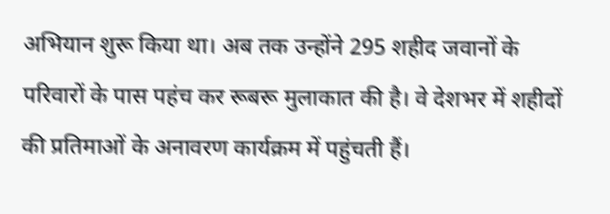अभियान शुरू किया था। अब तक उन्होंने 295 शहीद जवानों के परिवारों के पास पहंच कर रूबरू मुलाकात की है। वे देशभर में शहीदों की प्रतिमाओं के अनावरण कार्यक्रम में पहुंचती हैं।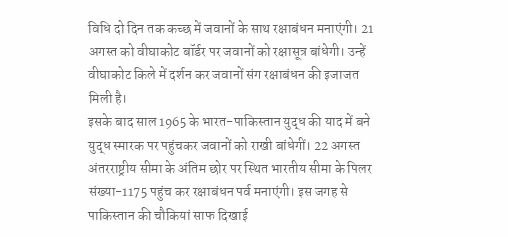विधि दो दिन तक कच्छ में जवानों के साथ रक्षाबंधन मनाएंगी। 21 अगस्त को वीघाकोट बॉर्डर पर जवानों को रक्षासूत्र बांधेगी। उन्हें वीघाकोट किले में दर्शन कर जवानों संग रक्षाबंधन की इजाजत मिली है।
इसके बाद साल 1965 के भारत-पाकिस्तान युद्ध की याद में बने युद्ध स्मारक पर पहुंचकर जवानों को राखी बांधेगीं। 22 अगस्त अंतरराष्ट्रीय सीमा के अंतिम छोर पर स्थित भारतीय सीमा के पिलर संख्या-1175 पहुंच कर रक्षाबंधन पर्व मनाएंगी। इस जगह से पाकिस्तान की चौकियां साफ दिखाई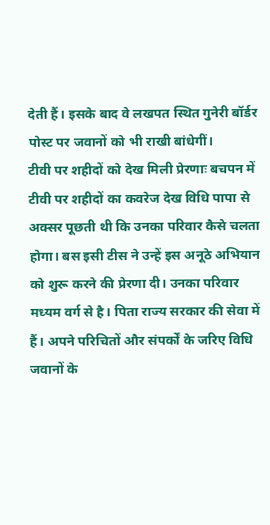देती हैं। इसके बाद वे लखपत स्थित गुनेरी बॉर्डर पोस्ट पर जवानों को भी राखी बांधेगीं।
टीवी पर शहीदों को देख मिली प्रेरणाः बचपन में टीवी पर शहीदों का कवरेज देख विधि पापा से अक्सर पूछती थी कि उनका परिवार कैसे चलता होगा। बस इसी टीस ने उन्हें इस अनूठे अभियान को शुरू करने की प्रेरणा दी। उनका परिवार मध्यम वर्ग से है। पिता राज्य सरकार की सेवा में हैं। अपने परिचितों और संपर्कों के जरिए विधि जवानों के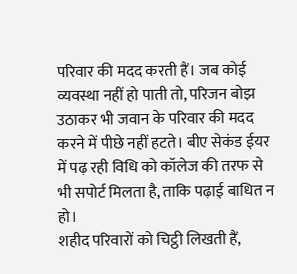परिवार की मदद करती हैं। जब कोई व्यवस्था नहीं हो पाती तो, परिजन बोझ उठाकर भी जवान के परिवार की मदद करने में पीछे नहीं हटते। बीए सेकंड ईयर में पढ़ रही विधि को कॉलेज की तरफ से भी सपोर्ट मिलता है, ताकि पढ़ाई बाधित न हो।
शहीद परिवारों को चिट्ठी लिखती हैं,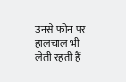उनसे फोन पर हालचाल भी लेती रहती हैं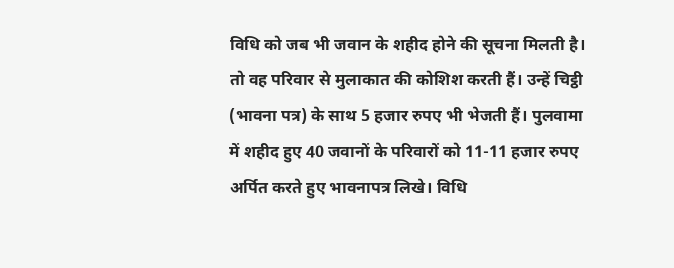विधि को जब भी जवान के शहीद होने की सूचना मिलती है। तो वह परिवार से मुलाकात की कोशिश करती हैं। उन्हें चिट्ठी (भावना पत्र) के साथ 5 हजार रुपए भी भेजती हैं। पुलवामा में शहीद हुए 40 जवानों के परिवारों को 11-11 हजार रुपए अर्पित करते हुए भावनापत्र लिखे। विधि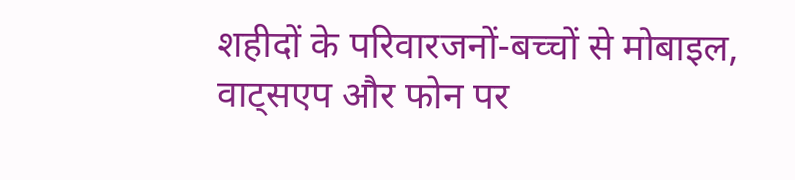शहीदों के परिवारजनों-बच्चों से मोबाइल, वाट्सएप और फोन पर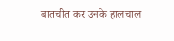बातचीत कर उनके हालचाल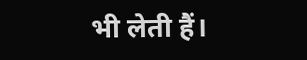भी लेती हैं।